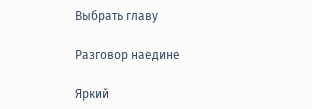Выбрать главу

Разговор наедине

Яркий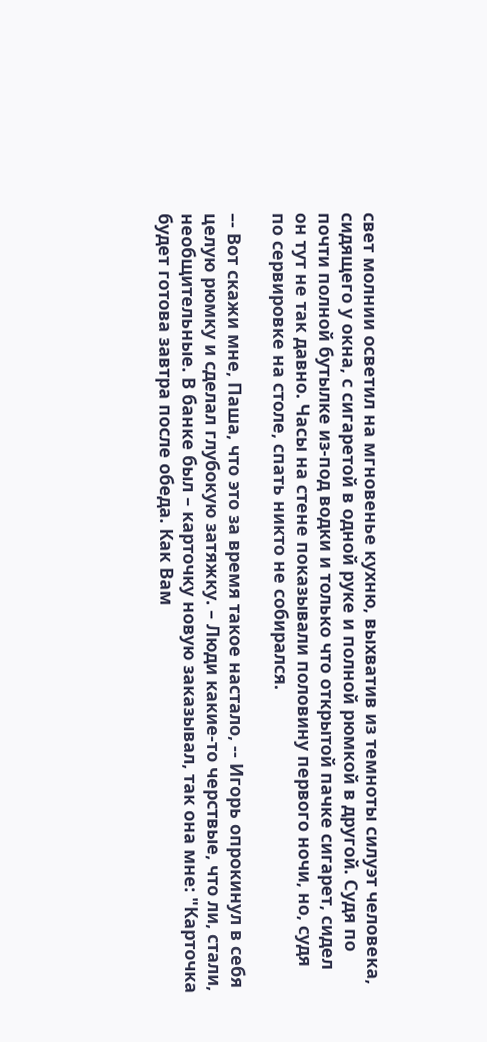свет молнии осветил на мгновенье кухню, выхватив из темноты силуэт человека, сидящего у окна, с сигаретой в одной руке и полной рюмкой в другой. Судя по почти полной бутылке из-под водки и только что открытой пачке сигарет, сидел он тут не так давно. Часы на стене показывали половину первого ночи, но, судя по сервировке на столе, спать никто не собирался.

–- Вот скажи мне, Паша, что это за время такое настало, -- Игорь опрокинул в себя целую рюмку и сделал глубокую затяжку. – Люди какие-то черствые, что ли, стали, необщительные. В банке был – карточку новую заказывал, так она мне: "Карточка будет готова завтра после обеда. Как Вам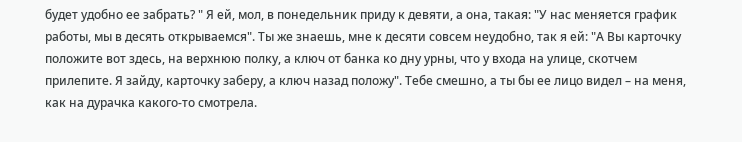будет удобно ее забрать? " Я ей, мол, в понедельник приду к девяти, а она, такая: "У нас меняется график работы, мы в десять открываемся". Ты же знаешь, мне к десяти совсем неудобно, так я ей: "А Вы карточку положите вот здесь, на верхнюю полку, а ключ от банка ко дну урны, что у входа на улице, скотчем прилепите. Я зайду, карточку заберу, а ключ назад положу". Тебе смешно, а ты бы ее лицо видел – на меня, как на дурачка какого-то смотрела.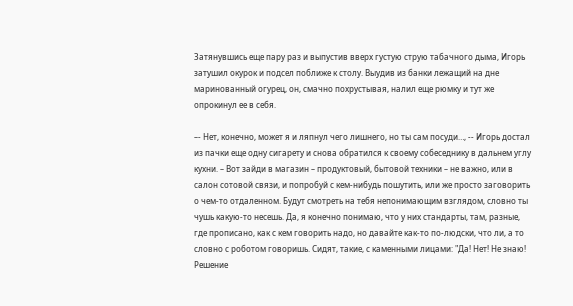Затянувшись еще пару раз и выпустив вверх густую струю табачного дыма, Игорь затушил окурок и подсел поближе к столу. Выудив из банки лежащий на дне маринованный огурец, он, смачно похрустывая, налил еще рюмку и тут же опрокинул ее в себя.

–- Нет, конечно, может я и ляпнул чего лишнего, но ты сам посуди…, -- Игорь достал из пачки еще одну сигарету и снова обратился к своему собеседнику в дальнем углу кухни. – Вот зайди в магазин – продуктовый, бытовой техники – не важно, или в салон сотовой связи, и попробуй с кем-нибудь пошутить, или же просто заговорить о чем-то отдаленном. Будут смотреть на тебя непонимающим взглядом, словно ты чушь какую-то несешь. Да, я конечно понимаю, что у них стандарты, там, разные, где прописано, как с кем говорить надо, но давайте как-то по-людски, что ли, а то словно с роботом говоришь. Сидят, такие, с каменными лицами: "Да! Нет! Не знаю! Решение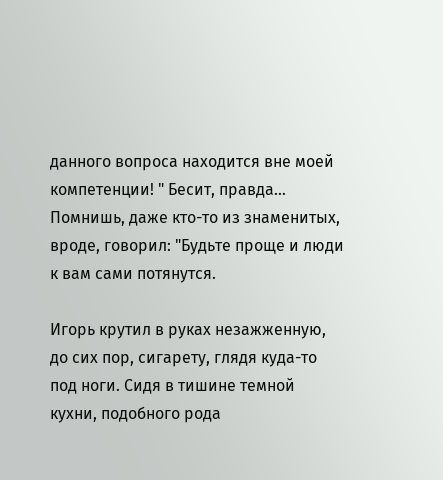данного вопроса находится вне моей компетенции! " Бесит, правда… Помнишь, даже кто-то из знаменитых, вроде, говорил: "Будьте проще и люди к вам сами потянутся.

Игорь крутил в руках незажженную, до сих пор, сигарету, глядя куда-то под ноги. Сидя в тишине темной кухни, подобного рода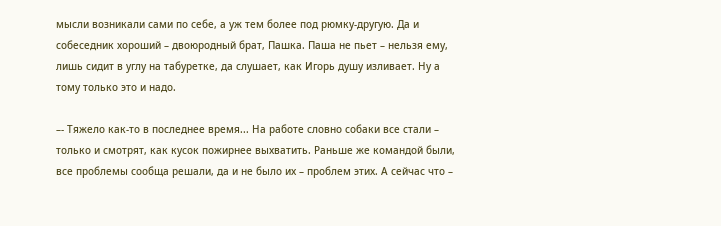мысли возникали сами по себе, а уж тем более под рюмку-другую. Да и собеседник хороший – двоюродный брат, Пашка. Паша не пьет – нельзя ему, лишь сидит в углу на табуретке, да слушает, как Игорь душу изливает. Ну а тому только это и надо.

–- Тяжело как-то в последнее время... На работе словно собаки все стали – только и смотрят, как кусок пожирнее выхватить. Раньше же командой были, все проблемы сообща решали, да и не было их – проблем этих. А сейчас что –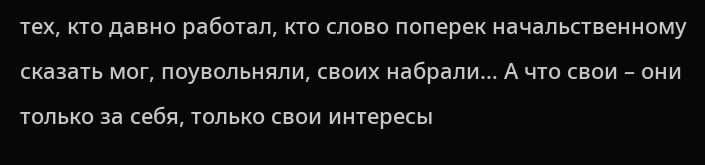тех, кто давно работал, кто слово поперек начальственному сказать мог, поувольняли, своих набрали… А что свои – они только за себя, только свои интересы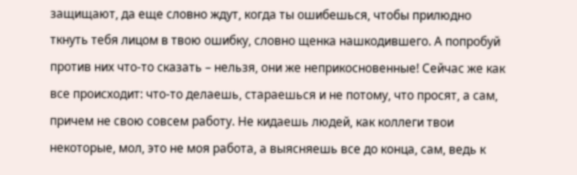защищают, да еще словно ждут, когда ты ошибешься, чтобы прилюдно ткнуть тебя лицом в твою ошибку, словно щенка нашкодившего. А попробуй против них что-то сказать – нельзя, они же неприкосновенные! Сейчас же как все происходит: что-то делаешь, стараешься и не потому, что просят, а сам, причем не свою совсем работу. Не кидаешь людей, как коллеги твои некоторые, мол, это не моя работа, а выясняешь все до конца, сам, ведь к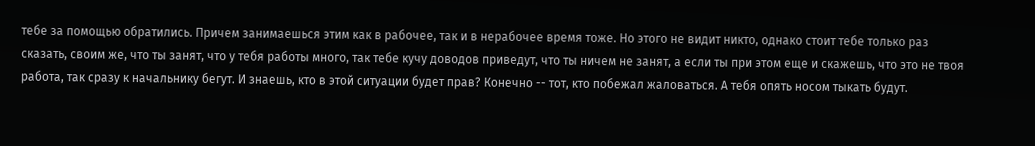тебе за помощью обратились. Причем занимаешься этим как в рабочее, так и в нерабочее время тоже. Но этого не видит никто, однако стоит тебе только раз сказать, своим же, что ты занят, что у тебя работы много, так тебе кучу доводов приведут, что ты ничем не занят, а если ты при этом еще и скажешь, что это не твоя работа, так сразу к начальнику бегут. И знаешь, кто в этой ситуации будет прав? Конечно -- тот, кто побежал жаловаться. А тебя опять носом тыкать будут.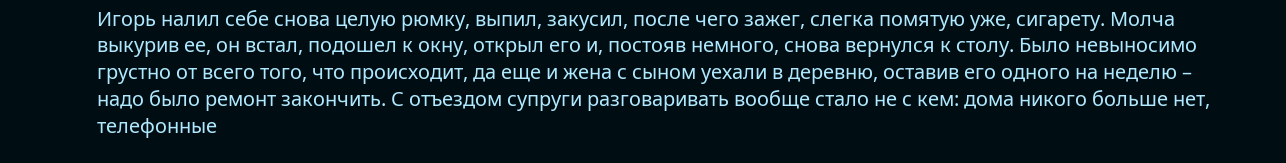Игорь налил себе снова целую рюмку, выпил, закусил, после чего зажег, слегка помятую уже, сигарету. Молча выкурив ее, он встал, подошел к окну, открыл его и, постояв немного, снова вернулся к столу. Было невыносимо грустно от всего того, что происходит, да еще и жена с сыном уехали в деревню, оставив его одного на неделю – надо было ремонт закончить. С отъездом супруги разговаривать вообще стало не с кем: дома никого больше нет, телефонные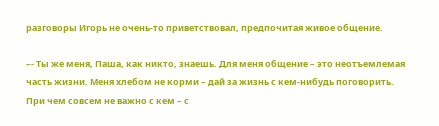разговоры Игорь не очень-то приветствовал, предпочитая живое общение.

–- Ты же меня, Паша, как никто, знаешь. Для меня общение – это неотъемлемая часть жизни. Меня хлебом не корми – дай за жизнь с кем-нибудь поговорить. При чем совсем не важно с кем – с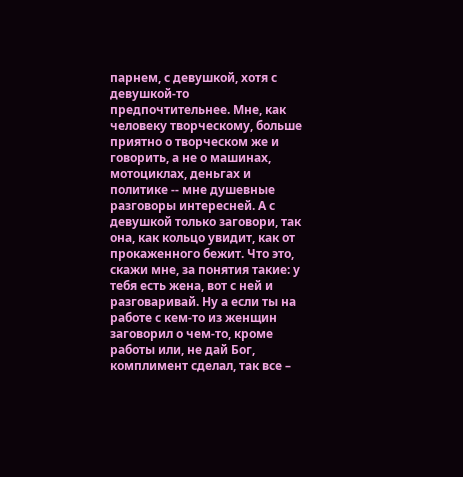парнем, с девушкой, хотя с девушкой-то предпочтительнее. Мне, как человеку творческому, больше приятно о творческом же и говорить, а не о машинах, мотоциклах, деньгах и политике -- мне душевные разговоры интересней. А с девушкой только заговори, так она, как кольцо увидит, как от прокаженного бежит. Что это, скажи мне, за понятия такие: у тебя есть жена, вот с ней и разговаривай. Ну а если ты на работе с кем-то из женщин заговорил о чем-то, кроме работы или, не дай Бог, комплимент сделал, так все –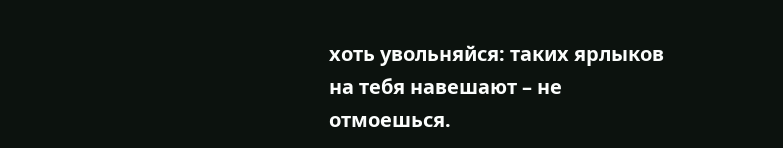хоть увольняйся: таких ярлыков на тебя навешают – не отмоешься.